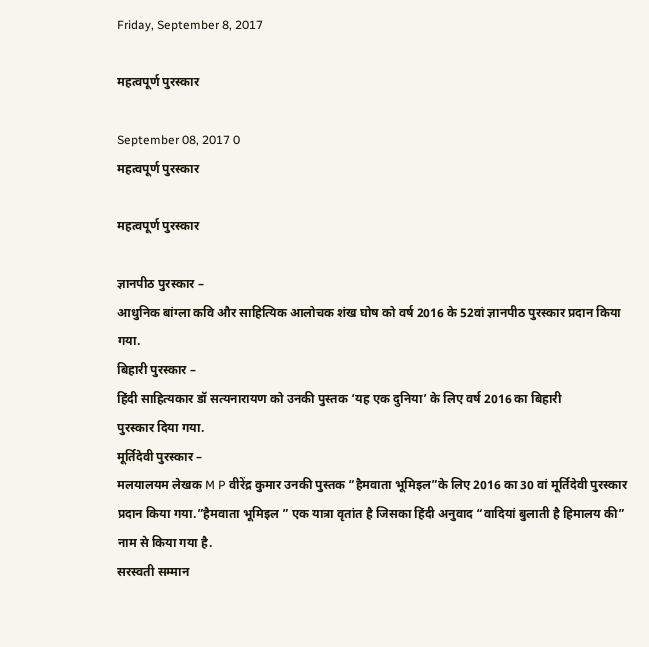Friday, September 8, 2017

महत्वपूर्ण पुरस्कार

September 08, 2017 0
महत्वपूर्ण पुरस्कार

महत्वपूर्ण पुरस्कार

ज्ञानपीठ पुरस्कार –
आधुनिक बांग्ला कवि और साहित्यिक आलोचक शंख घोष को वर्ष 2016 के 52वां ज्ञानपीठ पुरस्कार प्रदान किया गया.
बिहारी पुरस्कार –
हिंदी साहित्यकार डॉ सत्यनारायण को उनकी पुस्तक ‘यह एक दुनिया’ के लिए वर्ष 2016 का बिहारी
पुरस्कार दिया गया.
मूर्तिदेवी पुरस्कार –
मलयालयम लेखक M P वीरेंद्र कुमार उनकी पुस्तक “हैमवाता भूमिइल”के लिए 2016 का 30 वां मूर्तिदेवी पुरस्कार प्रदान किया गया.”हैमवाता भूमिइल ” एक यात्रा वृतांत है जिसका हिंदी अनुवाद “वादियां बुलाती है हिमालय की” नाम से किया गया है.
सरस्वती सम्मान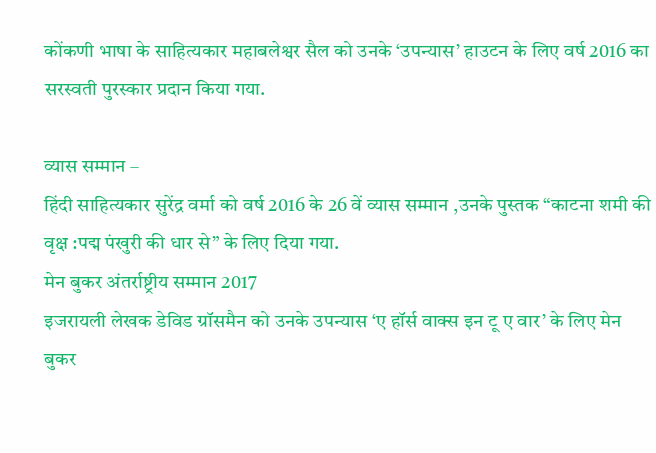कोंकणी भाषा के साहित्यकार महाबलेश्वर सैल को उनके ‘उपन्यास’ हाउटन के लिए वर्ष 2016 का सरस्वती पुरस्कार प्रदान किया गया.

व्यास सम्मान –
हिंदी साहित्यकार सुरेंद्र वर्मा को वर्ष 2016 के 26 वें व्यास सम्मान ,उनके पुस्तक “काटना शमी की वृक्ष :पद्म पंखुरी की धार से” के लिए दिया गया.
मेन बुकर अंतर्राष्ट्रीय सम्मान 2017
इजरायली लेखक डेविड ग्रॉसमैन को उनके उपन्यास ‘ए हॉर्स वाक्स इन टू ए वार’ के लिए मेन बुकर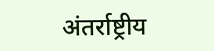अंतर्राष्ट्रीय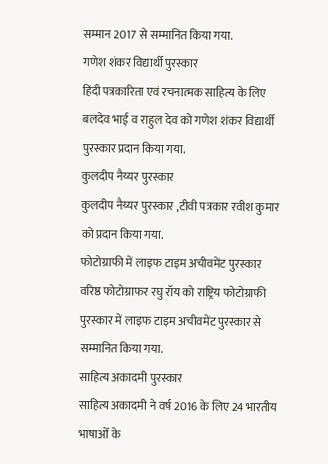सम्मान 2017 से सम्मानित किया गया.
गणेश शंकर विद्यार्थी पुरस्कार
हिंदी पत्रकारिता एवं रचनात्मक साहित्य के लिए बलदेव भाई व राहुल देव को गणेश शंकर विद्यार्थी पुरस्कार प्रदान किया गया.
कुलदीप नैय्यर पुरस्कार
कुलदीप नैय्यर पुरस्कार ,टीवी पत्रकार रवीश कुमार को प्रदान किया गया.
फोटोग्राफी में लाइफ टाइम अचीवमेंट पुरस्कार
वरिष्ठ फोटोग्राफर रघु रॉय को राष्ट्रिय फोटोग्राफी पुरस्कार में लाइफ टाइम अचीवमेंट पुरस्कार से सम्मानित किया गया.
साहित्य अकादमी पुरस्कार
साहित्य अकादमी ने वर्ष 2016 के लिए 24 भारतीय भाषाओँ के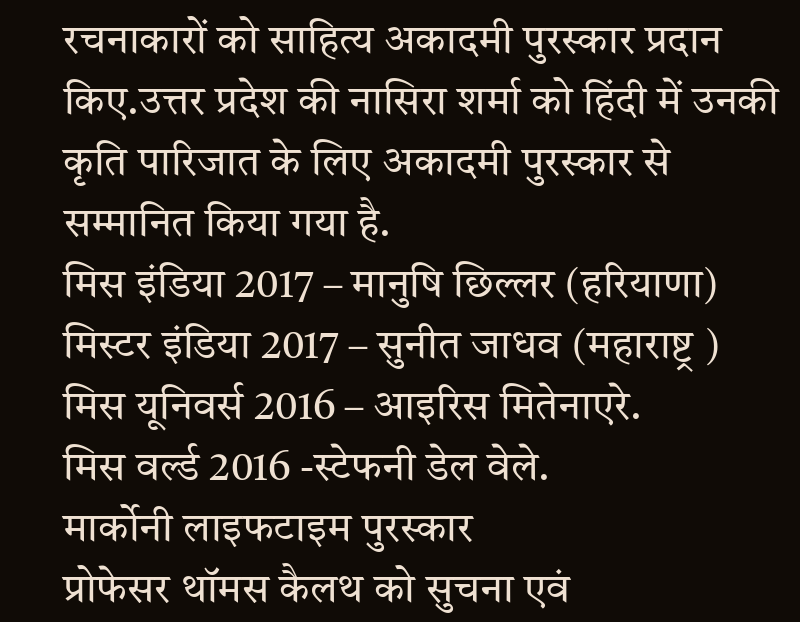रचनाकारों को साहित्य अकादमी पुरस्कार प्रदान किए.उत्तर प्रदेश की नासिरा शर्मा को हिंदी में उनकी कृति पारिजात के लिए अकादमी पुरस्कार से सम्मानित किया गया है.
मिस इंडिया 2017 – मानुषि छिल्लर (हरियाणा)
मिस्टर इंडिया 2017 – सुनीत जाधव (महाराष्ट्र )
मिस यूनिवर्स 2016 – आइरिस मितेनाएरे.
मिस वर्ल्ड 2016 -स्टेफनी डेल वेले.
मार्कोनी लाइफटाइम पुरस्कार
प्रोफेसर थॉमस कैलथ को सुचना एवं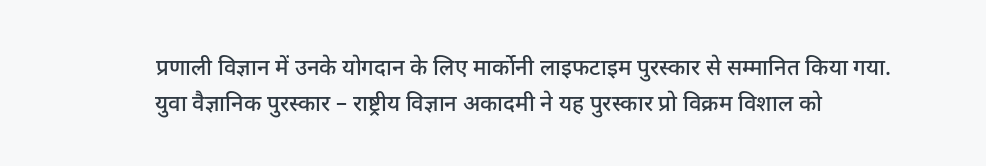प्रणाली विज्ञान में उनके योगदान के लिए मार्कोनी लाइफटाइम पुरस्कार से सम्मानित किया गया.
युवा वैज्ञानिक पुरस्कार – राष्ट्रीय विज्ञान अकादमी ने यह पुरस्कार प्रो विक्रम विशाल को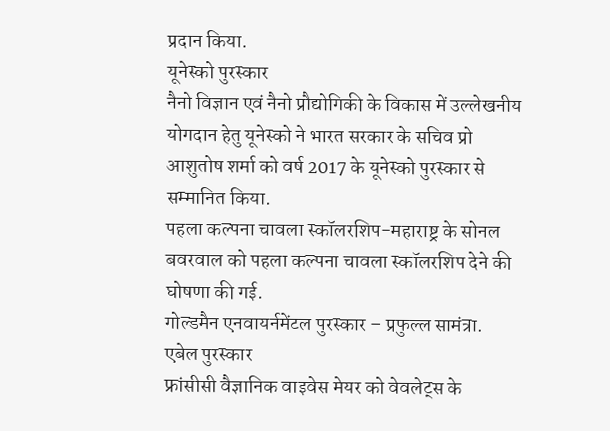प्रदान किया.
यूनेस्को पुरस्कार
नैनो विज्ञान एवं नैनो प्रौद्योगिकी के विकास में उल्लेखनीय योगदान हेतु यूनेस्को ने भारत सरकार के सचिव प्रो आशुतोष शर्मा को वर्ष 2017 के यूनेस्को पुरस्कार से सम्मानित किया.
पहला कल्पना चावला स्कॉलरशिप-महाराष्ट्र के सोनल बवरवाल को पहला कल्पना चावला स्कॉलरशिप देने की घोषणा की गई.
गोल्डमैन एनवायर्नमेंटल पुरस्कार – प्रफुल्ल सामंत्रा.
एबेल पुरस्कार
फ्रांसीसी वैज्ञानिक वाइवेस मेयर को वेवलेट्स के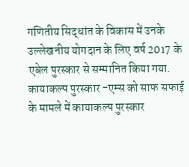गणितीय सिद्धांत के विकास में उनके उल्लेखनीय योगदान के लिए वर्ष 2017 के एबेल पुरस्कार से सम्मानित किया गया.
कायाकल्प पुरस्कार -एम्स को साफ सफाई के मामले में कायाकल्प पुरस्कार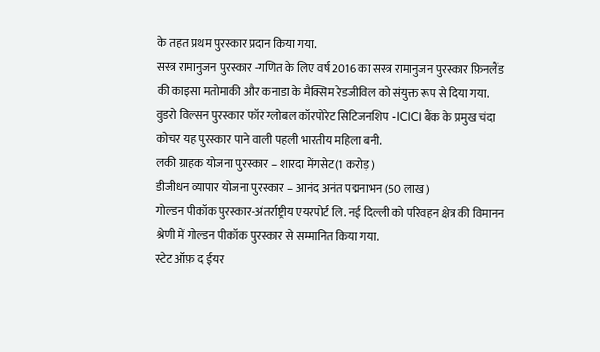के तहत प्रथम पुरस्कार प्रदान किया गया.
सस्त्र रामानुजन पुरस्कार -गणित के लिए वर्ष 2016 का सस्त्र रामानुजन पुरस्कार फ़िनलैंड की काइसा मतोमाकी और कनाडा के मैक्सिम रेडजीविल को संयुक्त रूप से दिया गया.
वुडरो विल्सन पुरस्कार फॉर ग्लोबल कॉरपोरेट सिटिजनशिप -ICICI बैंक के प्रमुख चंदा कोचर यह पुरस्कार पाने वाली पहली भारतीय महिला बनी.
लकी ग्राहक योजना पुरस्कार – शारदा मेंगसेट(1 करोड़)
डीजीधन व्यापार योजना पुरस्कार – आनंद अनंत पद्मनाभन (50 लाख)
गोल्डन पीकॉक पुरस्कार-अंतर्राष्ट्रीय एयरपोर्ट लि. नई दिल्ली को परिवहन क्षेत्र की विमानन श्रेणी में गोल्डन पीकॉक पुरस्कार से सम्मानित किया गया.
स्टेट ऑफ़ द ईयर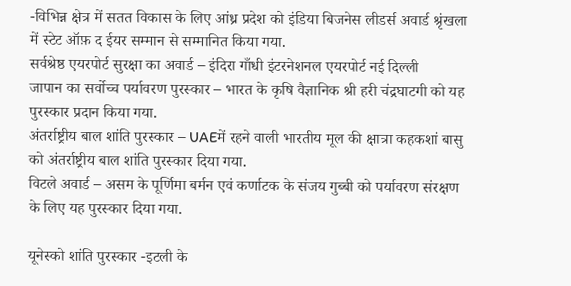-विभिन्न क्षेत्र में सतत विकास के लिए आंध्र प्रदेश को इंडिया बिजनेस लीडर्स अवार्ड श्रृंखला में स्टेट ऑफ़ द ईयर सम्मान से सम्मानित किया गया.
सर्वश्रेष्ठ एयरपोर्ट सुरक्षा का अवार्ड – इंदिरा गाँधी इंटरनेशनल एयरपोर्ट नई दिल्ली
जापान का सर्वोच्च पर्यावरण पुरस्कार – भारत के कृषि वैज्ञानिक श्री हरी चंद्रघाटगी को यह पुरस्कार प्रदान किया गया.
अंतर्राष्ट्रीय बाल शांति पुरस्कार – UAEमें रहने वाली भारतीय मूल की क्षात्रा कहकशां बासु को अंतर्राष्ट्रीय बाल शांति पुरस्कार दिया गया.
विटले अवार्ड – असम के पूर्णिमा बर्मन एवं कर्णाटक के संजय गुब्बी को पर्यावरण संरक्षण के लिए यह पुरस्कार दिया गया.

यूनेस्को शांति पुरस्कार -इटली के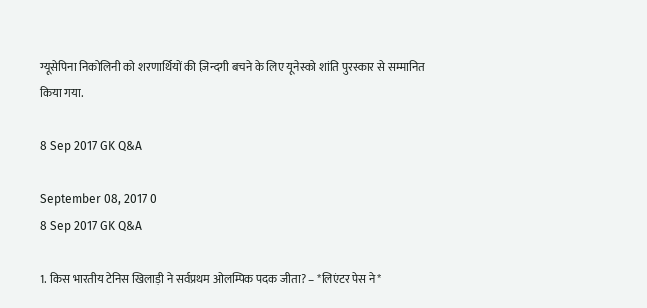ग्यूसेपिना निकोलिनी को शरणार्थियों की ज़िन्दगी बचने के लिए यूनेस्को शांति पुरस्कार से सम्मानित किया गया.

8 Sep 2017 GK Q&A

September 08, 2017 0
8 Sep 2017 GK Q&A

1. किस भारतीय टेनिस खिलाड़ी ने सर्वप्रथम ओलम्पिक पदक जीता? – *लिएंटर पेस ने*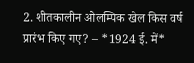2. शीतकालीन ओलम्पिक खेल किस वर्ष प्रारंभ किए गए? – *1924 ई. में*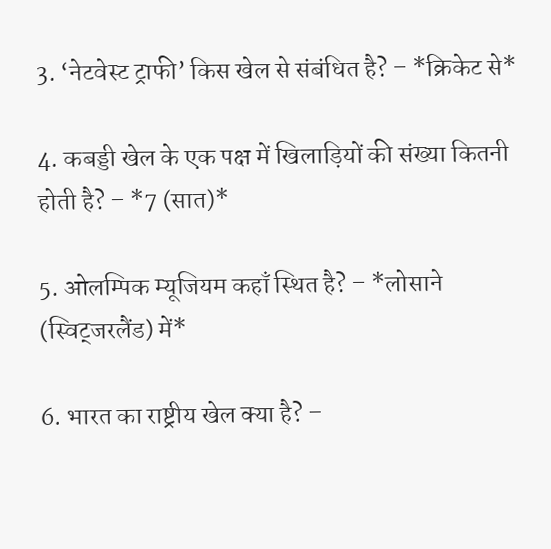3. ‘नेटवेस्ट ट्राफी’ किस खेल से संबंधित है? – *क्रिकेट से*

4. कबड्डी खेल के एक पक्ष में खिलाड़ियों की संख्या कितनी होती है? – *7 (सात)*

5. ओलम्पिक म्यूजियम कहाँ स्थित है? – *लोसाने (स्विट्जरलैंड) में*

6. भारत का राष्ट्रीय खेल क्या है? –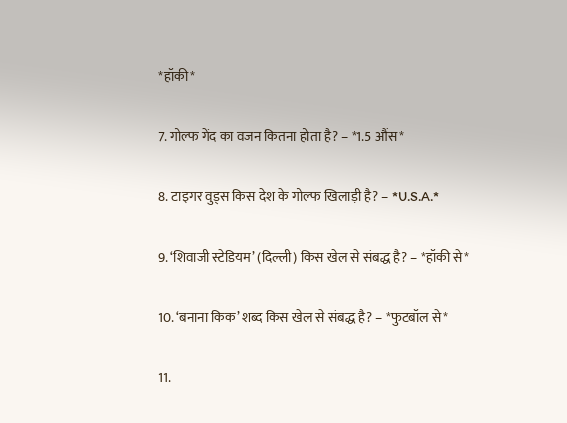*हॉकी*

7. गोल्फ गेंद का वजन कितना होता है? – *1.5 औंस*

8. टाइगर वुड्स किस देश के गोल्फ खिलाड़ी है? – *U.S.A.*

9. ‘शिवाजी स्टेडियम’ (दिल्ली) किस खेल से संबद्ध है? – *हॉकी से*

10. ‘बनाना किक’ शब्द किस खेल से संबद्ध है? – *फुटबॉल से*

11.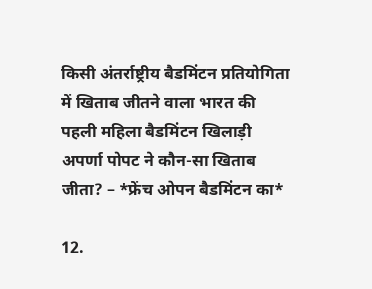किसी अंतर्राष्ट्रीय बैडमिंटन प्रतियोगिता में खिताब जीतने वाला भारत की पहली महिला बैडमिंटन खिलाड़ी अपर्णा पोपट ने कौन-सा खिताब जीता? – *फ्रेंच ओपन बैडमिंटन का*

12.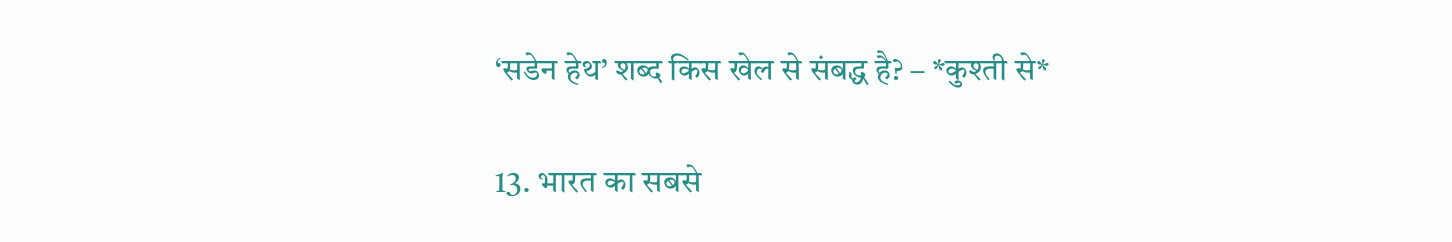‘सडेन हेथ’ शब्द किस खेल से संबद्ध है? – *कुश्ती से*

13. भारत का सबसे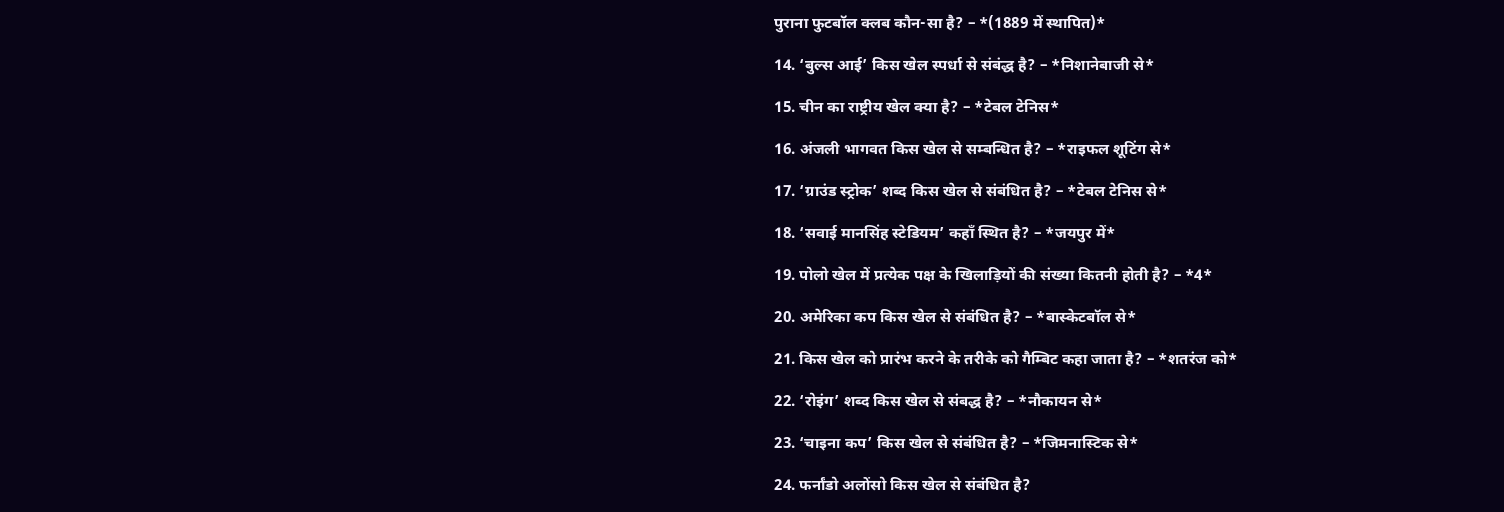पुराना फुटबॉल क्लब कौन-सा है? – *(1889 में स्थापित)*

14. ‘बुल्स आई’ किस खेल स्पर्धा से संबंद्ध है? – *निशानेबाजी से*

15. चीन का राष्ट्रीय खेल क्या है? – *टेबल टेनिस*

16. अंजली भागवत किस खेल से सम्बन्धित है? – *राइफल शूटिंग से*

17. ‘ग्राउंड स्ट्रोक’ शब्द किस खेल से संबंधित है? – *टेबल टेनिस से*

18. ‘सवाई मानसिंह स्टेडियम’ कहाँ स्थित है? – *जयपुर में*

19. पोलो खेल में प्रत्येक पक्ष के खिलाड़ियों की संख्या कितनी होती है? – *4*

20. अमेरिका कप किस खेल से संबंधित है? – *बास्केटबॉल से*

21. किस खेल को प्रारंभ करने के तरीके को गैम्बिट कहा जाता है? – *शतरंज को*

22. ‘रोइंग’ शब्द किस खेल से संबद्ध है? – *नौकायन से*

23. ‘चाइना कप’ किस खेल से संबंधित है? – *जिमनास्टिक से*

24. फर्नांडो अलोंसो किस खेल से संबंधित है?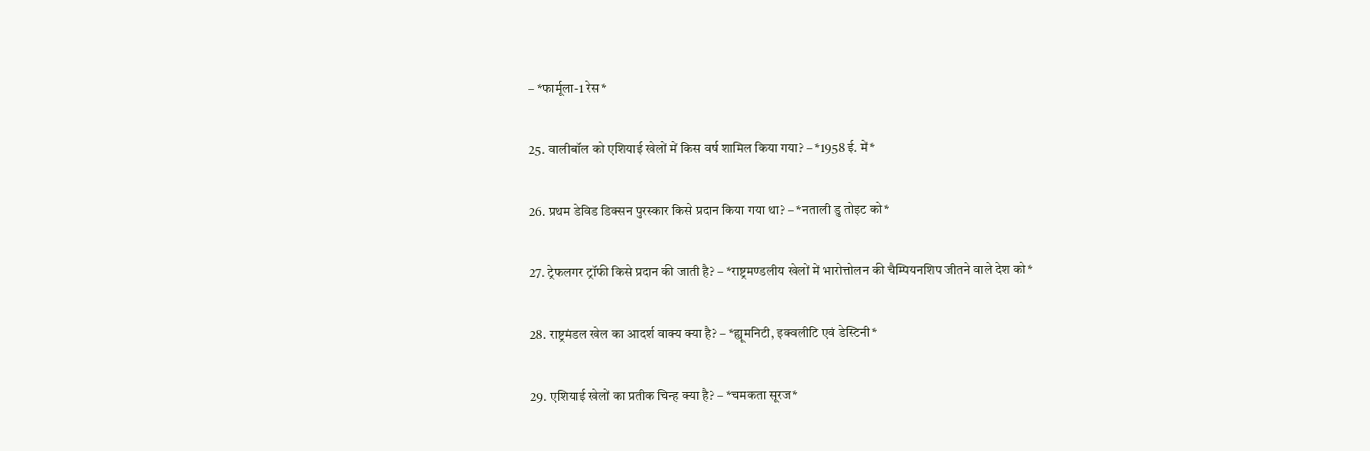– *फार्मूला-1 रेस*

25. वालीबॉल को एशियाई खेलों में किस वर्ष शामिल किया गया? – *1958 ई. में*

26. प्रथम डेविड डिक्सन पुरस्कार किसे प्रदान किया गया था? – *नताली डु तोइट को*

27. ट्रेफलगर ट्रॉफी किसे प्रदान की जाती है? – *राष्ट्रमण्डलीय खेलों में भारोत्तोलन की चैम्पियनशिप जीतने वाले देश को*

28. राष्ट्रमंडल खेल का आदर्श वाक्य क्या है? – *ह्यूमनिटी, इक्वलीटि एवं डेस्टिनी*

29. एशियाई खेलों का प्रतीक चिन्ह क्या है? – *चमकता सूरज*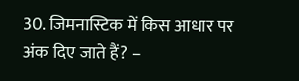30. जिमनास्टिक में किस आधार पर अंक दिए जाते हैं? –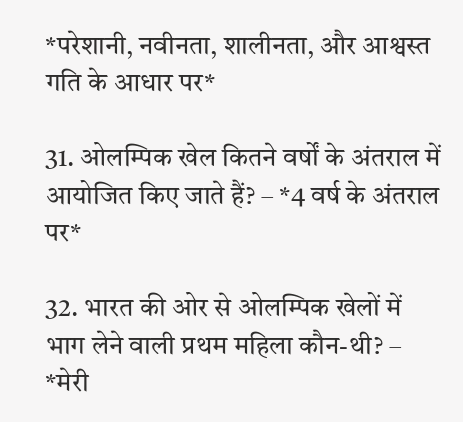*परेशानी, नवीनता, शालीनता, और आश्वस्त गति के आधार पर*

31. ओलम्पिक खेल कितने वर्षों के अंतराल में आयोजित किए जाते हैं? – *4 वर्ष के अंतराल पर*

32. भारत की ओर से ओलम्पिक खेलों में भाग लेने वाली प्रथम महिला कौन-थी? – *मेरी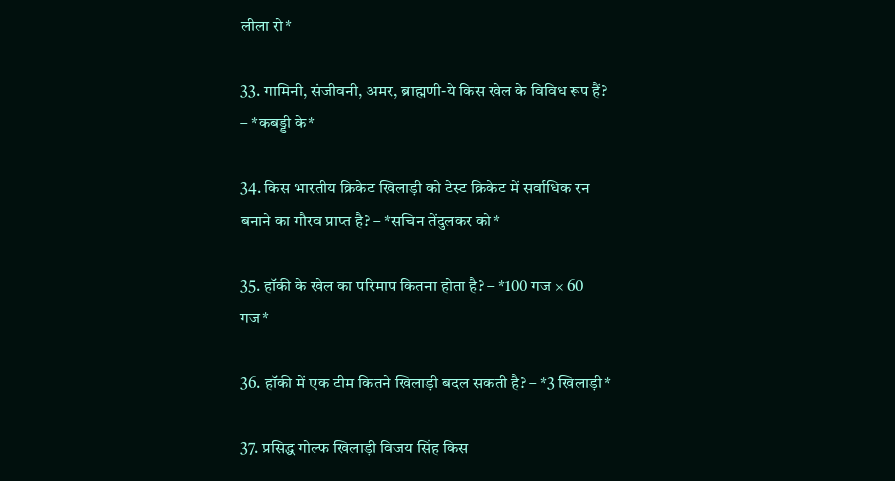लीला रो*

33. गामिनी, संजीवनी, अमर, ब्राह्मणी-ये किस खेल के विविध रूप हैं? – *कबड्डी के*

34. किस भारतीय क्रिकेट खिलाड़ी को टेस्ट क्रिकेट में सर्वाधिक रन बनाने का गौरव प्राप्त है? – *सचिन तेंदुलकर को*

35. हॉकी के खेल का परिमाप कितना होता है? – *100 गज × 60 गज*

36. हॉकी में एक टीम कितने खिलाड़ी बदल सकती है? – *3 खिलाड़ी*

37. प्रसिद्ध गोल्फ खिलाड़ी विजय सिंह किस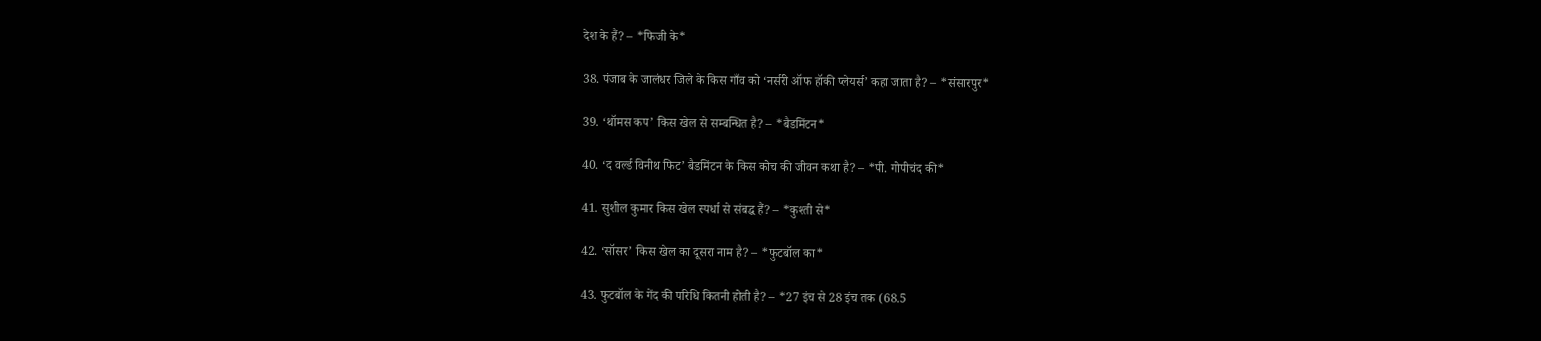देश के हैं? – *फिजी के*

38. पंजाब के जालंधर जिले के किस गाँव को ‘नर्सरी ऑफ हॉकी प्लेयर्स’ कहा जाता है? – *संसारपुर*

39. ‘थॉमस कप’ किस खेल से सम्बन्धित है? – *बैडमिंटन*

40. ‘द वर्ल्ड विनीथ फिट’ बैडमिंटन के किस कोच की जीवन कथा है? – *पी. गोपीचंद की*

41. सुशील कुमार किस खेल स्पर्धा से संबद्ध हैं? – *कुश्ती से*

42. ‘सॉसर’ किस खेल का दूसरा नाम है? – *फुटबॉल का*

43. फुटबॉल के गेंद की परिधि कितनी होती है? – *27 इंच से 28 इंच तक (68.5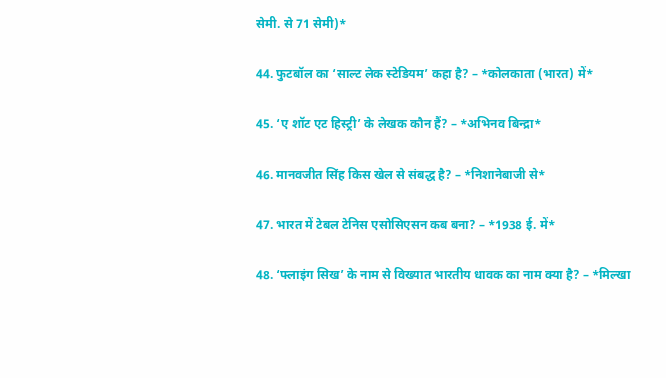सेमी. से 71 सेमी)*

44. फुटबॉल का ‘साल्ट लेक स्टेडियम’ कहा है? – *कोलकाता (भारत) में*

45. ‘ए शॉट एट हिस्ट्री’ के लेखक कौन हैं? – *अभिनव बिन्द्रा*

46. मानवजीत सिंह किस खेल से संबद्ध है? – *निशानेबाजी से*

47. भारत में टेबल टेनिस एसोसिएसन कब बना? – *1938 ई. में*

48. ‘फ्लाइंग सिख’ के नाम से विख्यात भारतीय धावक का नाम क्या है? – *मिल्खा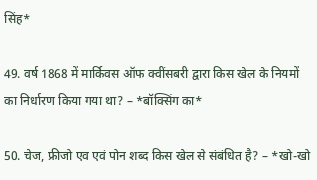सिंह*

49. वर्ष 1868 में मार्किवस ऑफ क्वींसबरी द्वारा किस खेल के नियमों का निर्धारण किया गया था? – *बॉक्सिंग का*

50. चेज, फ्रीजो एव एवं पोन शब्द किस खेल से संबंधित है? – *खो-खो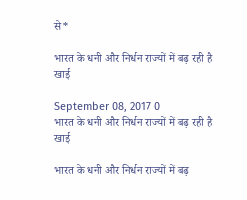से*

भारत के धनी और निर्धन राज्यों में बढ़ रही है खाई

September 08, 2017 0
भारत के धनी और निर्धन राज्यों में बढ़ रही है खाई

भारत के धनी और निर्धन राज्यों में बढ़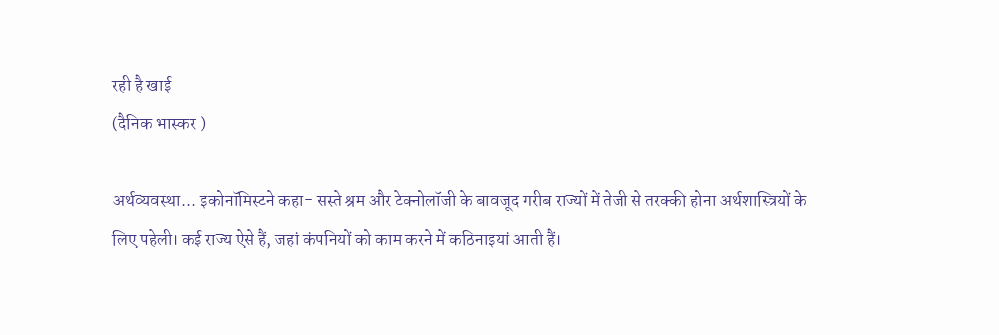रही है खाई
(दैनिक भास्कर )

अर्थव्यवस्था... इकोनॉमिस्टने कहा- सस्ते श्रम और टेक्नोलॉजी के बावजूद गरीब राज्यों में तेजी से तरक्की होना अर्थशास्त्रियों के लिए पहेली। कई राज्य ऐसे हैं, जहां कंपनियों को काम करने में कठिनाइयां आती हैं।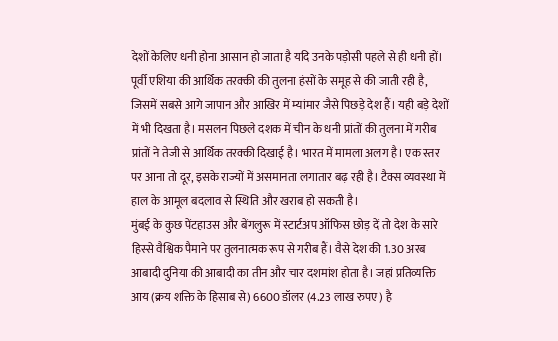देशों केलिए धनी होना आसान हो जाता है यदि उनके पड़ोसी पहले से ही धनी हों। पूर्वी एशिया की आर्थिक तरक्की की तुलना हंसों के समूह से की जाती रही है, जिसमें सबसे आगे जापान और आखिर में म्यांमार जैसे पिछड़े देश हैं। यही बड़े देशों में भी दिखता है। मसलन पिछले दशक में चीन के धनी प्रांतों की तुलना में गरीब प्रांतों ने तेजी से आर्थिक तरक्की दिखाई है। भारत में मामला अलग है। एक स्तर पर आना तो दूर, इसके राज्यों में असमानता लगातार बढ़ रही है। टैक्स व्यवस्था में हाल के आमूल बदलाव से स्थिति और खराब हो सकती है।
मुंबई के कुछ पेंटहाउस और बेंगलुरू में स्टार्टअप ऑफिस छोड़ दें तो देश के सारे हिस्से वैश्विक पैमाने पर तुलनात्मक रूप से गरीब हैं। वैसे देश की 1.30 अरब आबादी दुनिया की आबादी का तीन और चार दशमांश होता है। जहां प्रतिव्यक्ति आय (क्रय शक्ति के हिसाब से) 6600 डॉलर (4.23 लाख रुपए) है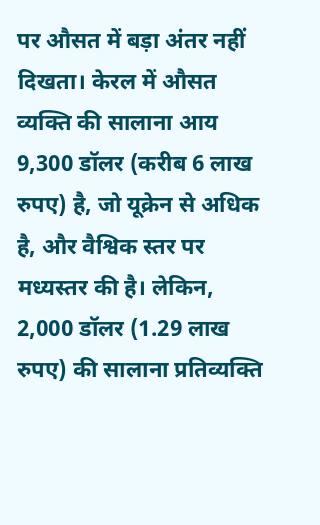पर औसत में बड़ा अंतर नहीं दिखता। केरल में औसत व्यक्ति की सालाना आय 9,300 डॉलर (करीब 6 लाख रुपए) है, जो यूक्रेन से अधिक है, और वैश्विक स्तर पर मध्यस्तर की है। लेकिन, 2,000 डॉलर (1.29 लाख रुपए) की सालाना प्रतिव्यक्ति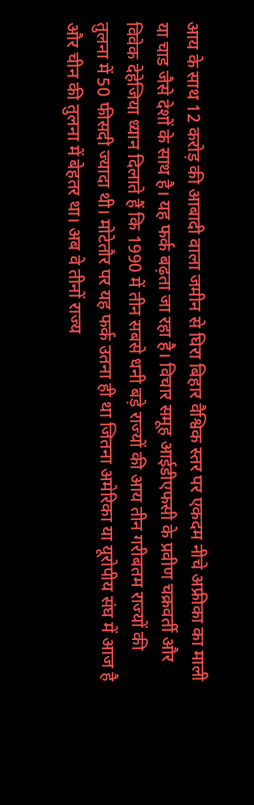आय के साथ 12 करोड़ की आबादी वाला जमीन से घिरा बिहार वैश्विक स्तर पर एकदम नीचे अफ्रीका का माली या चाड जैसे देशों के साथ है। यह फर्क बढ़ता जा रहा है। विचार समूह आईडीएफसी के प्रवीण चक्रवर्ती और विवेक देहेजिया ध्यान दिलाते हैं कि 1990 में तीन सबसे धनी बड़े राज्यों की आय तीन गरीबतम राज्यों की तुलना में 50 फीसदी ज्यादा थी। मोटेतौर पर यह फर्क उतना ही था जितना अमेरिका या यूरोपीय संघ में आज है और चीन की तुलना में बेहतर था। अब वे तीनों राज्य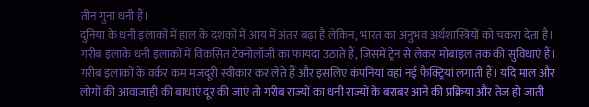तीन गुना धनी हैं।
दुनिया के धनी इलाकों में हाल के दशकों में आय में अंतर बढ़ा है लेकिन, भारत का अनुभव अर्थशास्त्रियों को चकरा देता है। गरीब इलाके धनी इलाकों में विकसित टेक्नोलॉजी का फायदा उठाते हैं, जिसमें ट्रेन से लेकर मोबाइल तक की सुविधाएं हैं। गरीब इलाकों के वर्कर कम मजदूरी स्वीकार कर लेते हैं और इसलिए कंपनियां वहां नई फैक्ट्रियां लगाती हैं। यदि माल और लोगों की आवाजाही की बाधाएं दूर की जाएं तो गरीब राज्यों का धनी राज्यों के बराबर आने की प्रक्रिया और तेज हो जाती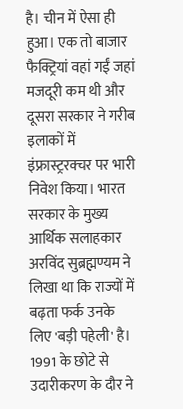है। चीन में ऐसा ही हुआ। एक तो बाजार फैक्ट्रियां वहां गईं जहां मजदूरी कम थी और दूसरा सरकार ने गरीब इलाकों में इंफ्रास्ट्ररक्चर पर भारी निवेश किया। भारत सरकार के मुख्य आर्थिक सलाहकार अरविंद सुब्रह्मण्यम ने लिखा था कि राज्यों में बढ़ता फर्क उनके लिए 'बड़ी पहेली' है। 1991 के छोटे से उदारीकरण के दौर ने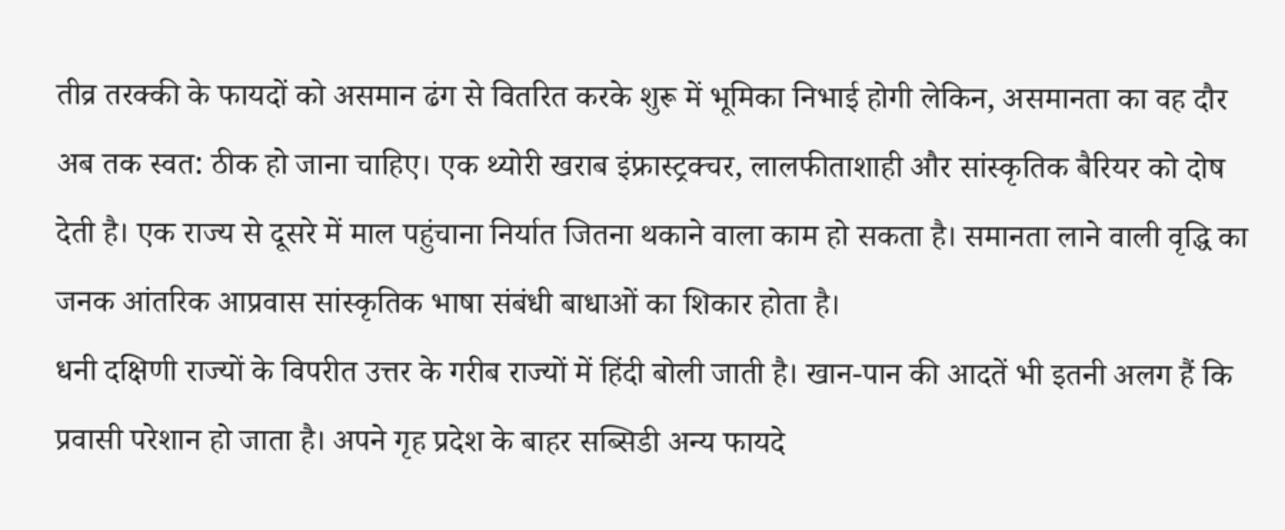तीव्र तरक्की के फायदों को असमान ढंग से वितरित करके शुरू में भूमिका निभाई होगी लेकिन, असमानता का वह दौर अब तक स्वत: ठीक हो जाना चाहिए। एक थ्योरी खराब इंफ्रास्ट्रक्चर, लालफीताशाही और सांस्कृतिक बैरियर को दोष देती है। एक राज्य से दूसरे में माल पहुंचाना निर्यात जितना थकाने वाला काम हो सकता है। समानता लाने वाली वृद्धि का जनक आंतरिक आप्रवास सांस्कृतिक भाषा संबंधी बाधाओं का शिकार होता है।
धनी दक्षिणी राज्यों के विपरीत उत्तर के गरीब राज्यों में हिंदी बोली जाती है। खान-पान की आदतें भी इतनी अलग हैं कि प्रवासी परेशान हो जाता है। अपने गृह प्रदेश के बाहर सब्सिडी अन्य फायदे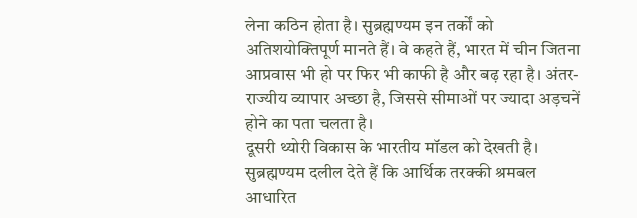लेना कठिन होता है। सुब्रह्मण्यम इन तर्कों को अतिशयोक्तिपूर्ण मानते हैं। वे कहते हैं, भारत में चीन जितना आप्रवास भी हो पर फिर भी काफी है और बढ़ रहा है। अंतर-राज्यीय व्यापार अच्छा है, जिससे सीमाओं पर ज्यादा अड़चनें होने का पता चलता है।
दूसरी थ्योरी विकास के भारतीय मॉडल को देखती है। सुब्रह्मण्यम दलील देते हैं कि आर्थिक तरक्की श्रमबल आधारित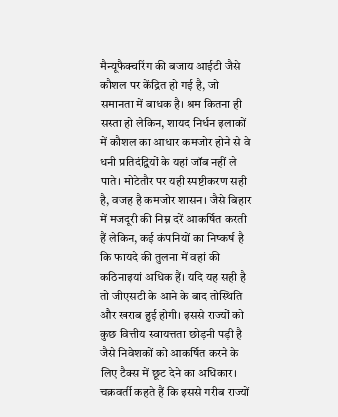मैन्यूफैक्चरिंग की बजाय आईटी जैसे कौशल पर केंद्रित हो गई है, जो समानता में बाधक है। श्रम कितना ही सस्ता हो लेकिन, शायद निर्धन इलाकों में कौशल का आधार कमजोर होने से वे धनी प्रतिदंद्वियों के यहां जॉब नहीं ले पाते। मोटेतौर पर यही स्पष्टीकरण सही है, वजह है कमजोर शासन। जैसे बिहार में मजदूरी की निम्न दरें आकर्षित करती हैं लेकिन, कई कंपनियों का निष्कर्ष है कि फायदे की तुलना में वहां की कठिनाइयां अधिक हैं। यदि यह सही है तो जीएसटी के आने के बाद तोस्थिति और खराब हुई होगी। इससे राज्यों को कुछ वित्तीय स्वायत्तता छोड़नी पड़ी है जैसे निवेशकों को आकर्षित करने के लिए टैक्स में छूट देने का अधिकार। चक्रवर्ती कहते हैं कि इससे गरीब राज्यों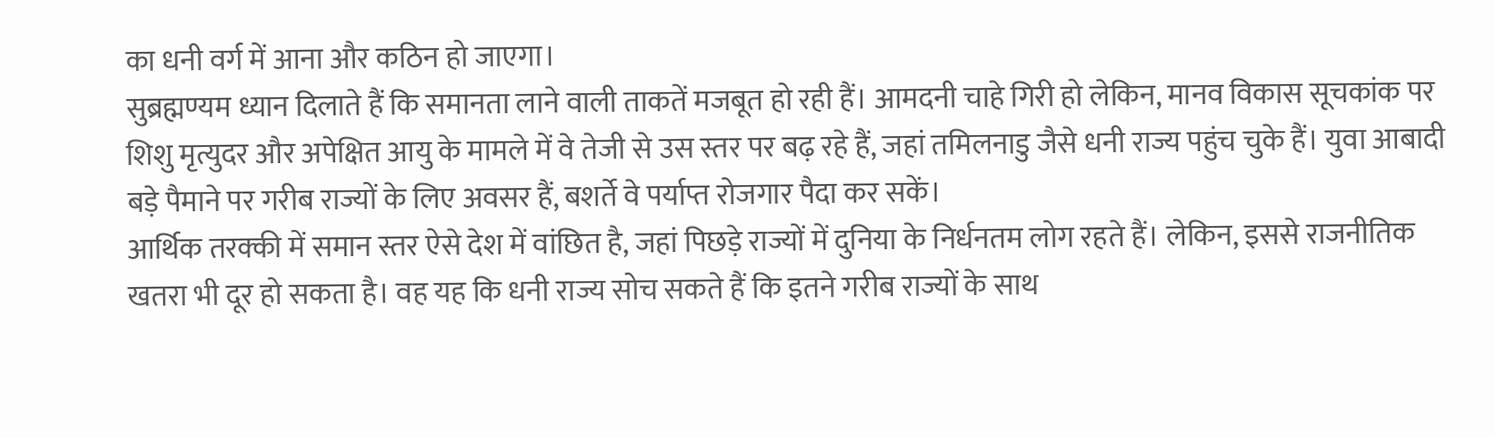का धनी वर्ग में आना और कठिन हो जाएगा।
सुब्रह्मण्यम ध्यान दिलाते हैं कि समानता लाने वाली ताकतें मजबूत हो रही हैं। आमदनी चाहे गिरी हो लेकिन, मानव विकास सूचकांक पर शिशु मृत्युदर और अपेक्षित आयु के मामले में वे तेजी से उस स्तर पर बढ़ रहे हैं, जहां तमिलनाडु जैसे धनी राज्य पहुंच चुके हैं। युवा आबादी बड़े पैमाने पर गरीब राज्यों के लिए अवसर हैं, बशर्ते वे पर्याप्त रोजगार पैदा कर सकें।
आर्थिक तरक्की में समान स्तर ऐसे देश में वांछित है, जहां पिछड़े राज्यों में दुनिया के निर्धनतम लोग रहते हैं। लेकिन, इससे राजनीतिक खतरा भी दूर हो सकता है। वह यह कि धनी राज्य सोच सकते हैं कि इतने गरीब राज्यों के साथ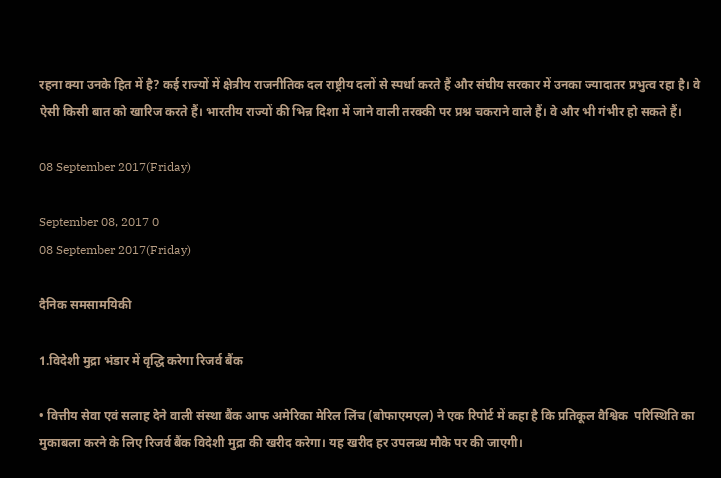रहना क्या उनके हित में है? कई राज्यों में क्षेत्रीय राजनीतिक दल राष्ट्रीय दलों से स्पर्धा करते हैं और संघीय सरकार में उनका ज्यादातर प्रभुत्व रहा है। वे ऐसी किसी बात को खारिज करते हैं। भारतीय राज्यों की भिन्न दिशा में जाने वाली तरक्की पर प्रश्न चकराने वाले हैं। वे और भी गंभीर हो सकते हैं।

08 September 2017(Friday)

September 08, 2017 0
08 September 2017(Friday)

दैनिक समसामयिकी

1.विदेशी मुद्रा भंडार में वृद्धि करेगा रिजर्व बैंक

• वित्तीय सेवा एवं सलाह देने वाली संस्था बैंक आफ अमेरिका मेरिल लिंच (बोफाएमएल) ने एक रिपोर्ट में कहा है कि प्रतिकूल वैश्विक  परिस्थिति का मुकाबला करने के लिए रिजर्व बैंक विदेशी मुद्रा की खरीद करेगा। यह खरीद हर उपलब्ध मौके पर की जाएगी।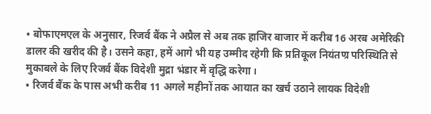• बोफाएमएल के अनुसार, रिजर्व बैंक ने अप्रैल से अब तक हाजिर बाजार में करीब 16 अरब अमेरिकी डालर की खरीद की है। उसने कहा, हमें आगे भी यह उम्मीद रहेगी कि प्रतिकूल नियंतण्र परिस्थिति से मुकाबले के लिए रिजर्व बैंक विदेशी मुद्रा भंडार में वृद्धि करेगा।
• रिजर्व बैंक के पास अभी करीब 11 अगले महीनों तक आयात का खर्च उठाने लायक विदेशी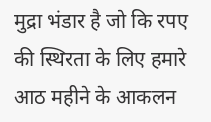मुद्रा भंडार है जो कि रपए की स्थिरता के लिए हमारे आठ महीने के आकलन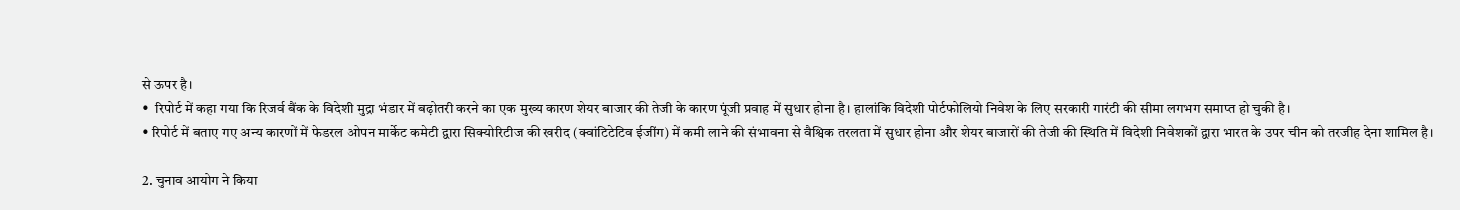से ऊपर है।
•  रिपोर्ट में कहा गया कि रिजर्व बैंक के विदेशी मुद्रा भंडार में बढ़ोतरी करने का एक मुख्य कारण शेयर बाजार की तेजी के कारण पूंजी प्रवाह में सुधार होना है। हालांकि विदेशी पोर्टफोलियो निवेश के लिए सरकारी गारंटी की सीमा लगभग समाप्त हो चुकी है।
• रिपोर्ट में बताए गए अन्य कारणों में फेडरल ओपन मार्केट कमेटी द्वारा सिक्योरिटीज की खरीद (क्वांटिटेटिव ईजींग) में कमी लाने की संभावना से वैश्विक तरलता में सुधार होना और शेयर बाजारों की तेजी की स्थिति में विदेशी निवेशकों द्वारा भारत के उपर चीन को तरजीह देना शामिल है।

2. चुनाव आयोग ने किया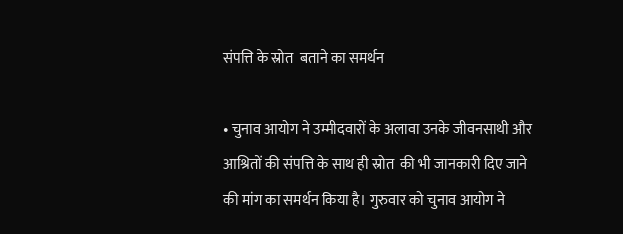संपत्ति के स्रोत  बताने का समर्थन

• चुनाव आयोग ने उम्मीदवारों के अलावा उनके जीवनसाथी और आश्रितों की संपत्ति के साथ ही स्रोत  की भी जानकारी दिए जाने की मांग का समर्थन किया है। गुरुवार को चुनाव आयोग ने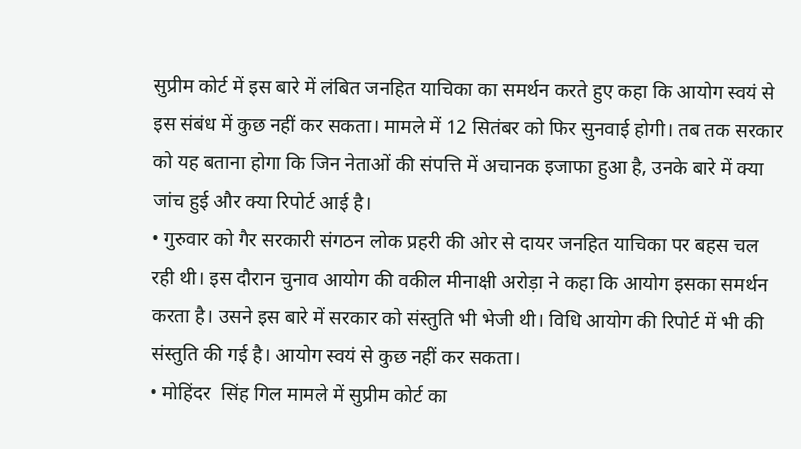सुप्रीम कोर्ट में इस बारे में लंबित जनहित याचिका का समर्थन करते हुए कहा कि आयोग स्वयं से इस संबंध में कुछ नहीं कर सकता। मामले में 12 सितंबर को फिर सुनवाई होगी। तब तक सरकार को यह बताना होगा कि जिन नेताओं की संपत्ति में अचानक इजाफा हुआ है, उनके बारे में क्या जांच हुई और क्या रिपोर्ट आई है।
• गुरुवार को गैर सरकारी संगठन लोक प्रहरी की ओर से दायर जनहित याचिका पर बहस चल रही थी। इस दौरान चुनाव आयोग की वकील मीनाक्षी अरोड़ा ने कहा कि आयोग इसका समर्थन करता है। उसने इस बारे में सरकार को संस्तुति भी भेजी थी। विधि आयोग की रिपोर्ट में भी की संस्तुति की गई है। आयोग स्वयं से कुछ नहीं कर सकता।
• मोहिंदर  सिंह गिल मामले में सुप्रीम कोर्ट का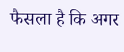फैसला है कि अगर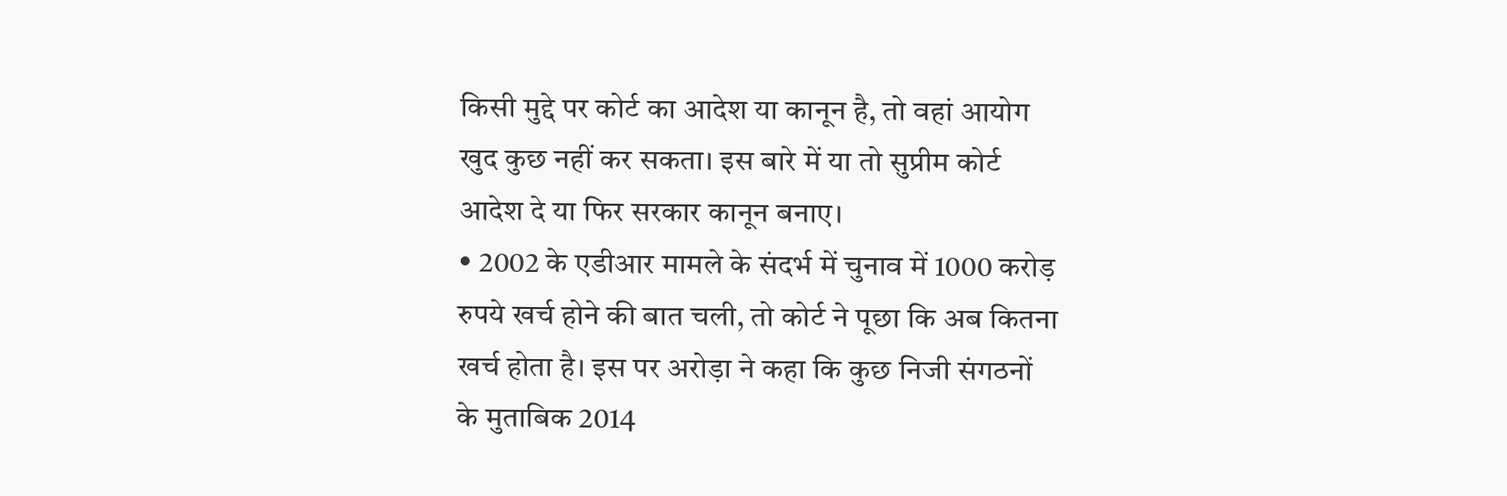किसी मुद्दे पर कोर्ट का आदेश या कानून है, तो वहां आयोग खुद कुछ नहीं कर सकता। इस बारे में या तो सुप्रीम कोर्ट आदेश दे या फिर सरकार कानून बनाए।
• 2002 के एडीआर मामले के संदर्भ में चुनाव में 1000 करोड़ रुपये खर्च होने की बात चली, तो कोर्ट ने पूछा कि अब कितना खर्च होता है। इस पर अरोड़ा ने कहा कि कुछ निजी संगठनों के मुताबिक 2014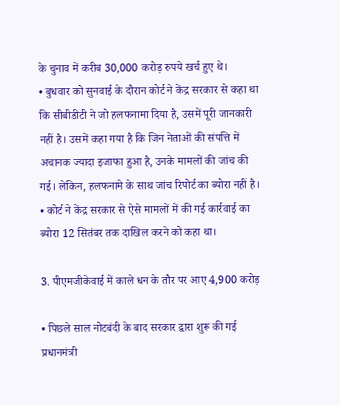के चुनाव में करीब 30,000 करोड़ रुपये खर्च हुए थे।
• बुधवार को सुनवाई के दौरान कोर्ट ने केंद्र सरकार से कहा था कि सीबीडीटी ने जो हलफनामा दिया है, उसमें पूरी जानकारी नहीं है। उसमें कहा गया है कि जिन नेताओं की संपत्ति में अचानक ज्यादा इजाफा हुआ है, उनके मामलों की जांच की गई। लेकिन, हलफनामे के साथ जांच रिपोर्ट का ब्योरा नहीं है।
• कोर्ट ने केंद्र सरकार से ऐसे मामलों में की गई कार्रवाई का ब्योरा 12 सितंबर तक दाखिल करने को कहा था।

3. पीएमजीकेवाई में काले धन के तौर पर आए 4,900 करोड़

• पिछले साल नोटबंदी के बाद सरकार द्वारा शुरू की गई प्रधानमंत्री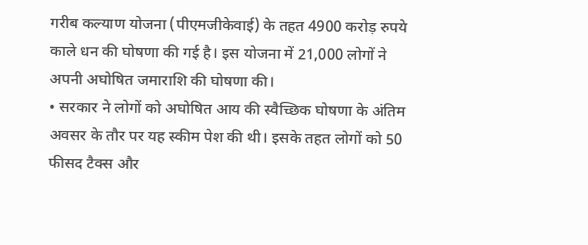गरीब कल्याण योजना (पीएमजीकेवाई) के तहत 4900 करोड़ रुपये काले धन की घोषणा की गई है। इस योजना में 21,000 लोगों ने अपनी अघोषित जमाराशि की घोषणा की।
• सरकार ने लोगों को अघोषित आय की स्वैच्छिक घोषणा के अंतिम अवसर के तौर पर यह स्कीम पेश की थी। इसके तहत लोगों को 50 फीसद टैक्स और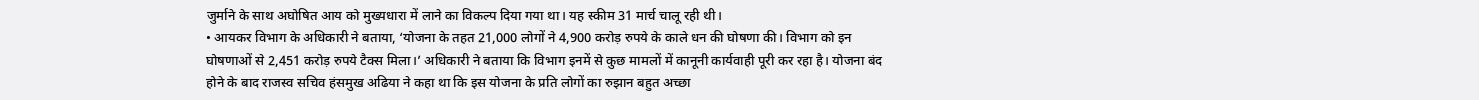जुर्माने के साथ अघोषित आय को मुख्यधारा में लाने का विकल्प दिया गया था। यह स्कीम 31 मार्च चालू रही थी।
• आयकर विभाग के अधिकारी ने बताया, ‘योजना के तहत 21,000 लोगों ने 4,900 करोड़ रुपये के काले धन की घोषणा की। विभाग को इन घोषणाओं से 2,451 करोड़ रुपये टैक्स मिला।’ अधिकारी ने बताया कि विभाग इनमें से कुछ मामलों में कानूनी कार्यवाही पूरी कर रहा है। योजना बंद होने के बाद राजस्व सचिव हंसमुख अढिया ने कहा था कि इस योजना के प्रति लोगों का रुझान बहुत अच्छा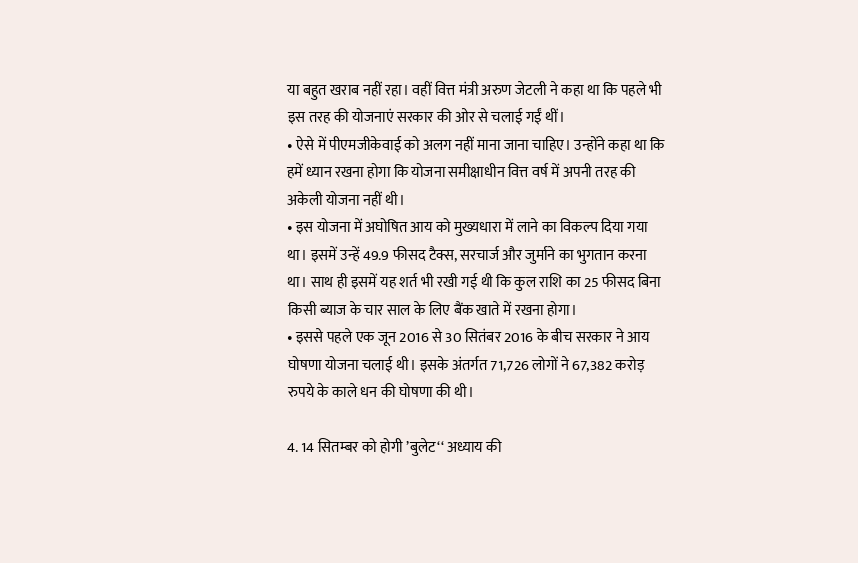या बहुत खराब नहीं रहा। वहीं वित्त मंत्री अरुण जेटली ने कहा था कि पहले भी इस तरह की योजनाएं सरकार की ओर से चलाई गईं थीं।
• ऐसे में पीएमजीकेवाई को अलग नहीं माना जाना चाहिए। उन्होंने कहा था कि हमें ध्यान रखना होगा कि योजना समीक्षाधीन वित्त वर्ष में अपनी तरह की अकेली योजना नहीं थी।
• इस योजना में अघोषित आय को मुख्यधारा में लाने का विकल्प दिया गया था। इसमें उन्हें 49.9 फीसद टैक्स, सरचार्ज और जुर्माने का भुगतान करना था। साथ ही इसमें यह शर्त भी रखी गई थी कि कुल राशि का 25 फीसद बिना किसी ब्याज के चार साल के लिए बैंक खाते में रखना होगा।
• इससे पहले एक जून 2016 से 30 सितंबर 2016 के बीच सरकार ने आय घोषणा योजना चलाई थी। इसके अंतर्गत 71,726 लोगों ने 67,382 करोड़ रुपये के काले धन की घोषणा की थी।

4. 14 सितम्बर को होगी ’बुलेट‘‘ अध्याय की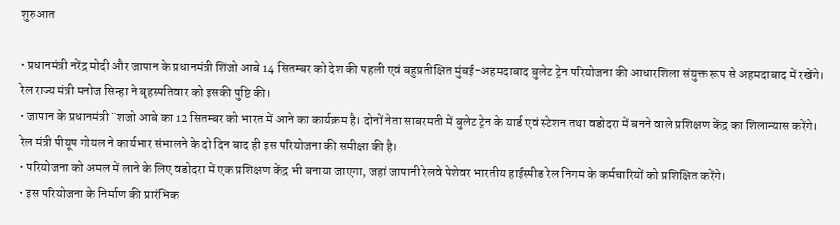शुरुआत

• प्रधानमंत्री नरेंद्र मोदी और जापान के प्रधानमंत्री शिंजो आबे 14 सितम्बर को देश की पहली एवं बहुप्रतीक्षित मुंबई-अहमदाबाद बुलेट ट्रेन परियोजना की आधारशिला संयुक्त रूप से अहमदाबाद में रखेंगे। रेल राज्य मंत्री मनोज सिन्हा ने बृहस्पतिवार को इसकी पुष्टि की।
• जापान के प्रधानमंत्री ¨शजो आबे का 12 सितम्बर को भारत में आने का कार्यक्रम है। दोनों नेता साबरमती में बुलेट ट्रेन के यार्ड एवं स्टेशन तथा वडोदरा में बनने वाले प्रशिक्षण केंद्र का शिलान्यास करेंगे। रेल मंत्री पीयूष गोयल ने कार्यभार संभालने के दो दिन बाद ही इस परियोजना की समीक्षा की है।
• परियोजना को अमल में लाने के लिए वडोदरा में एक प्रशिक्षण केंद्र भी बनाया जाएगा, जहां जापानी रेलवे पेशेवर भारतीय हाईस्पीड रेल निगम के कर्मचारियों को प्रशिक्षित करेंगे।
• इस परियोजना के निर्माण की प्रारंभिक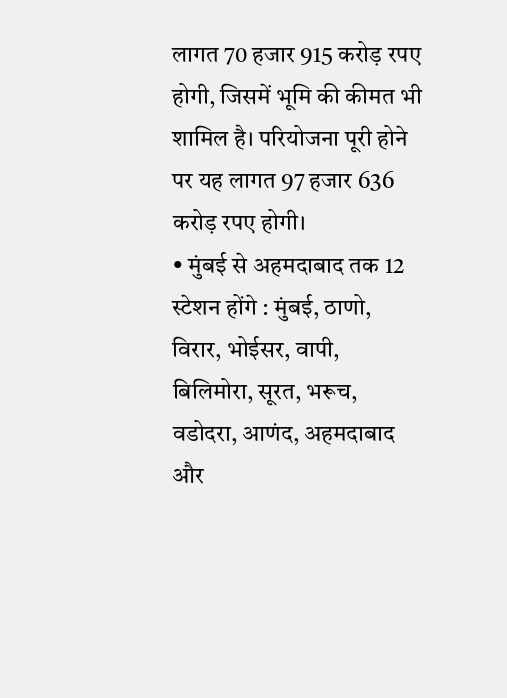लागत 70 हजार 915 करोड़ रपए होगी, जिसमें भूमि की कीमत भी शामिल है। परियोजना पूरी होने पर यह लागत 97 हजार 636 करोड़ रपए होगी।
• मुंबई से अहमदाबाद तक 12 स्टेशन होंगे : मुंबई, ठाणो, विरार, भोईसर, वापी, बिलिमोरा, सूरत, भरूच, वडोदरा, आणंद, अहमदाबाद और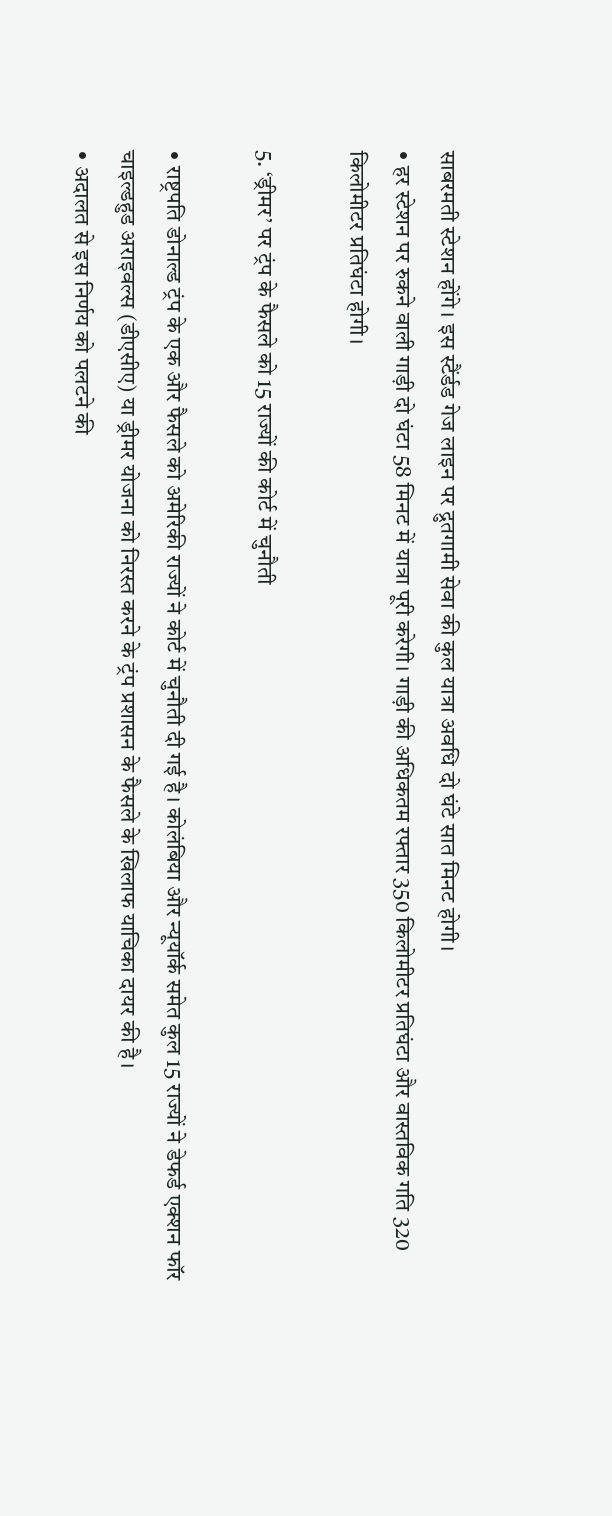साबरमती स्टेशन होंगे। इस स्टैंर्डड गेज लाइन पर द्रुतगामी सेवा की कुल यात्रा अवधि दो घंटे सात मिनट होगी।
• हर स्टेशन पर रुकने वाली गाड़ी दो घंटा 58 मिनट में यात्रा पूरी करेगी। गाड़ी की अधिकतम रफ्तार 350 किलोमीटर प्रतिघंटा और वास्तविक गति 320 किलोमीटर प्रतिघंटा होगी।

5. ‘ड्रीमर’ पर ट्रंप के फैसले को 15 राज्यों की कोर्ट में चुनौती

• राष्ट्रपति डोनाल्ड ट्रंप के एक और फैसले को अमेरिकी राज्यों ने कोर्ट में चुनौती दी गई है। कोलंबिया और न्यूयॉर्क समेत कुल 15 राज्यों ने डेफर्ड एक्शन फॉर चाइल्डहुड अराइवल्स (डीएसीए) या ड्रीमर योजना को निरस्त करने के ट्रंप प्रशासन के फैसले के खिलाफ याचिका दायर की है।
• अदालत से इस निर्णय को पलटने की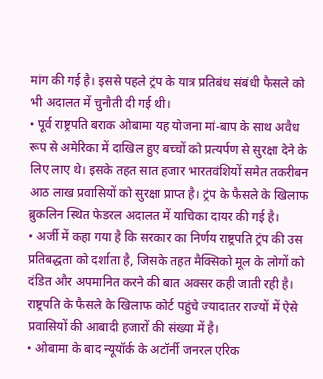मांग की गई है। इससे पहले ट्रंप के यात्र प्रतिबंध संबंधी फैसले को भी अदालत में चुनौती दी गई थी।
• पूर्व राष्ट्रपति बराक ओबामा यह योजना मां-बाप के साथ अवैध रूप से अमेरिका में दाखिल हुए बच्चों को प्रत्यर्पण से सुरक्षा देने के लिए लाए थे। इसके तहत सात हजार भारतवंशियों समेत तकरीबन आठ लाख प्रवासियों को सुरक्षा प्राप्त है। ट्रंप के फैसले के खिलाफ ब्रुकलिन स्थित फेडरल अदालत में याचिका दायर की गई है।
• अर्जी में कहा गया है कि सरकार का निर्णय राष्ट्रपति ट्रंप की उस प्रतिबद्धता को दर्शाता है, जिसके तहत मैक्सिको मूल के लोगों को दंडित और अपमानित करने की बात अक्सर कही जाती रही है। राष्ट्रपति के फैसले के खिलाफ कोर्ट पहुंचे ज्यादातर राज्यों में ऐसे प्रवासियों की आबादी हजारों की संख्या में है।
• ओबामा के बाद न्यूयॉर्क के अटॉर्नी जनरल एरिक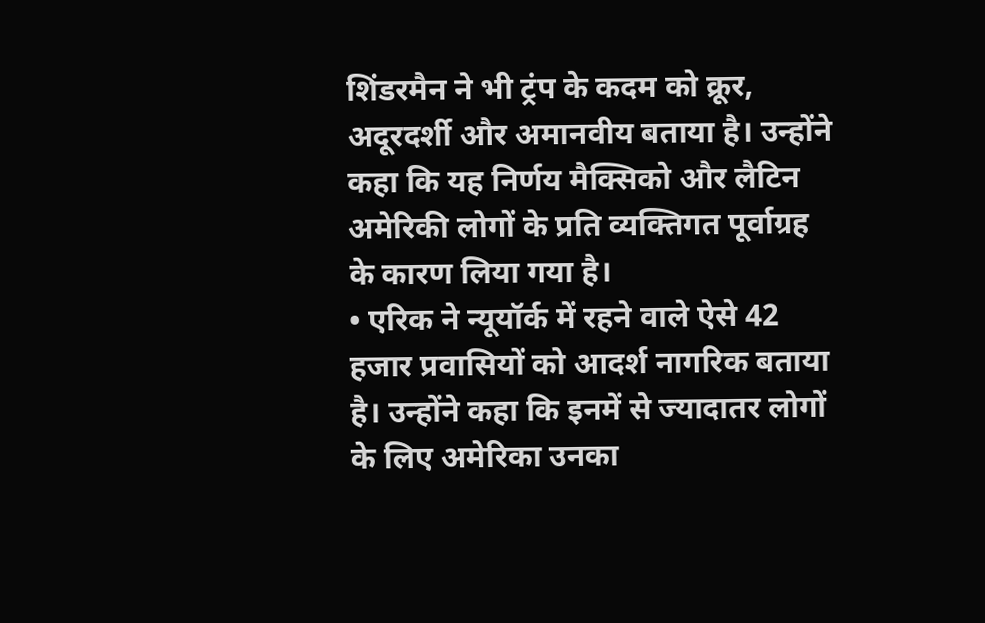शिंडरमैन ने भी ट्रंप के कदम को क्रूर, अदूरदर्शी और अमानवीय बताया है। उन्होंने कहा कि यह निर्णय मैक्सिको और लैटिन अमेरिकी लोगों के प्रति व्यक्तिगत पूर्वाग्रह के कारण लिया गया है।
• एरिक ने न्यूयॉर्क में रहने वाले ऐसे 42 हजार प्रवासियों को आदर्श नागरिक बताया है। उन्होंने कहा कि इनमें से ज्यादातर लोगों के लिए अमेरिका उनका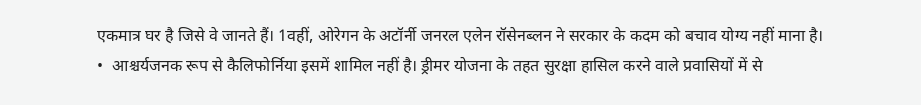एकमात्र घर है जिसे वे जानते हैं। 1वहीं, ओरेगन के अटॉर्नी जनरल एलेन रॉसेनब्लन ने सरकार के कदम को बचाव योग्य नहीं माना है।
•  आश्चर्यजनक रूप से कैलिफोर्निया इसमें शामिल नहीं है। ड्रीमर योजना के तहत सुरक्षा हासिल करने वाले प्रवासियों में से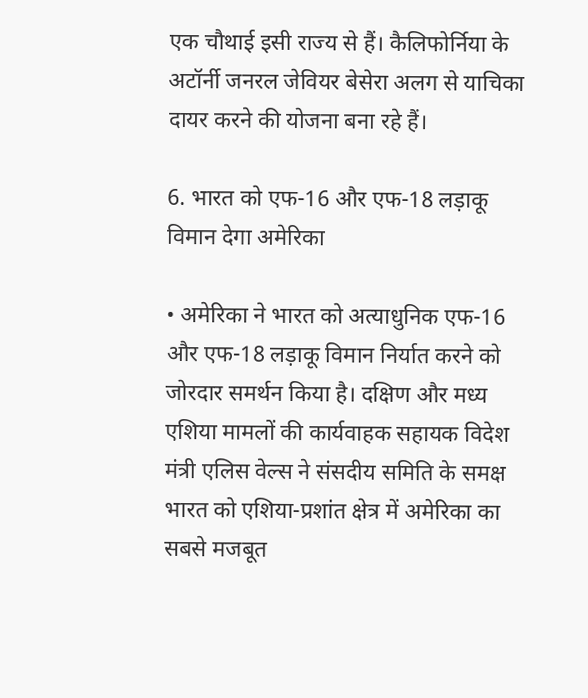एक चौथाई इसी राज्य से हैं। कैलिफोर्निया के अटॉर्नी जनरल जेवियर बेसेरा अलग से याचिका दायर करने की योजना बना रहे हैं।

6. भारत को एफ-16 और एफ-18 लड़ाकू विमान देगा अमेरिका

• अमेरिका ने भारत को अत्याधुनिक एफ-16 और एफ-18 लड़ाकू विमान निर्यात करने को जोरदार समर्थन किया है। दक्षिण और मध्य एशिया मामलों की कार्यवाहक सहायक विदेश मंत्री एलिस वेल्स ने संसदीय समिति के समक्ष भारत को एशिया-प्रशांत क्षेत्र में अमेरिका का सबसे मजबूत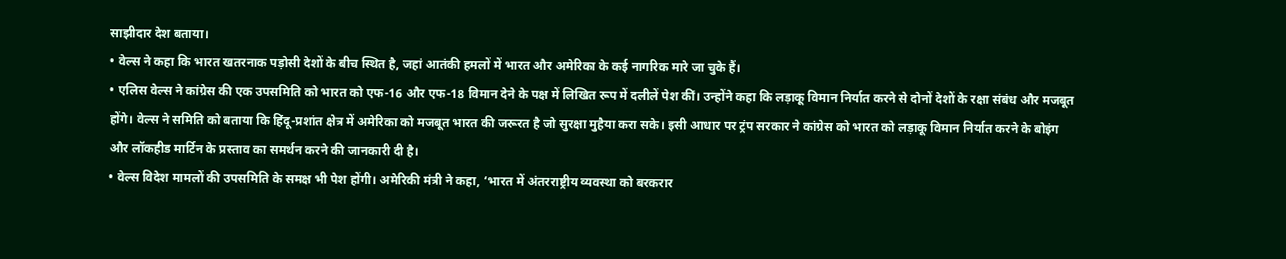साझीदार देश बताया।
• वेल्स ने कहा कि भारत खतरनाक पड़ोसी देशों के बीच स्थित है, जहां आतंकी हमलों में भारत और अमेरिका के कई नागरिक मारे जा चुके हैं।
• एलिस वेल्स ने कांग्रेस की एक उपसमिति को भारत को एफ-16 और एफ-18 विमान देने के पक्ष में लिखित रूप में दलीलें पेश कीं। उन्होंने कहा कि लड़ाकू विमान निर्यात करने से दोनों देशों के रक्षा संबंध और मजबूत होंगे। वेल्स ने समिति को बताया कि हिंदू-प्रशांत क्षेत्र में अमेरिका को मजबूत भारत की जरूरत है जो सुरक्षा मुहैया करा सके। इसी आधार पर ट्रंप सरकार ने कांग्रेस को भारत को लड़ाकू विमान निर्यात करने के बोइंग और लॉकहीड मार्टिन के प्रस्ताव का समर्थन करने की जानकारी दी है।
• वेल्स विदेश मामलों की उपसमिति के समक्ष भी पेश होंगी। अमेरिकी मंत्री ने कहा, ‘भारत में अंतरराष्ट्रीय व्यवस्था को बरकरार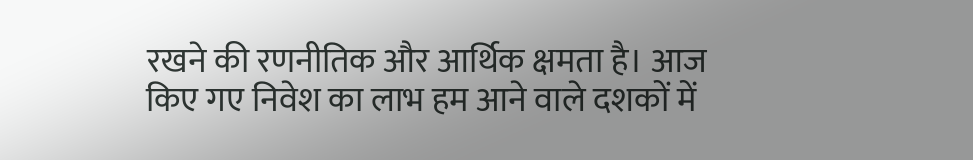रखने की रणनीतिक और आर्थिक क्षमता है। आज किए गए निवेश का लाभ हम आने वाले दशकों में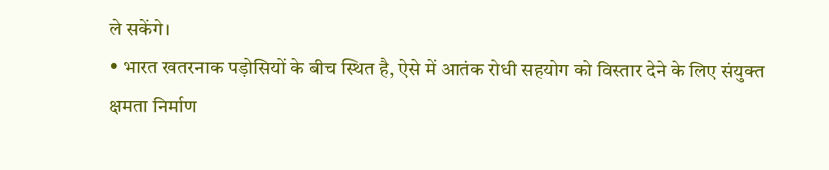ले सकेंगे।
• भारत खतरनाक पड़ोसियों के बीच स्थित है, ऐसे में आतंक रोधी सहयोग को विस्तार देने के लिए संयुक्त क्षमता निर्माण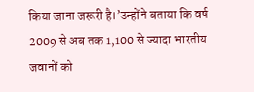किया जाना जरूरी है।’उन्होंने बताया कि वर्ष 2009 से अब तक 1,100 से ज्यादा भारतीय जवानों को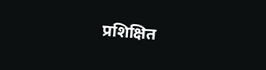प्रशिक्षित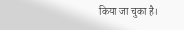किया जा चुका है।